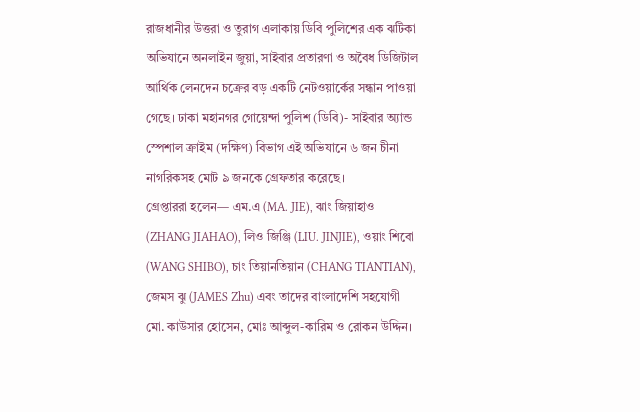রাজধানীর উত্তরা ও তুরাগ এলাকায় ডিবি পুলিশের এক ঝটিকা অভিযানে অনলাইন জুয়া, সাইবার প্রতারণা ও অবৈধ ডিজিটাল আর্থিক লেনদেন চক্রের বড় একটি নেটওয়ার্কের সন্ধান পাওয়া গেছে। ঢাকা মহানগর গোয়েন্দা পুলিশ (ডিবি)- সাইবার অ্যান্ড স্পেশাল ক্রাইম (দক্ষিণ) বিভাগ এই অভিযানে ৬ জন চীনা নাগরিকসহ মোট ৯ জনকে গ্রেফতার করেছে।
গ্রেপ্তাররা হলেন— এম.এ (MA. JIE), ঝাং জিয়াহাও (ZHANG JIAHAO), লিও জিঞ্জি (LIU. JINJIE), ওয়াং শিবো (WANG SHIBO), চাং তিয়ানতিয়ান (CHANG TIANTIAN), জেমস ঝু (JAMES Zhu) এবং তাদের বাংলাদেশি সহযোগী মো. কাউসার হোসেন, মোঃ আব্দুল-কারিম ও রোকন উদ্দিন।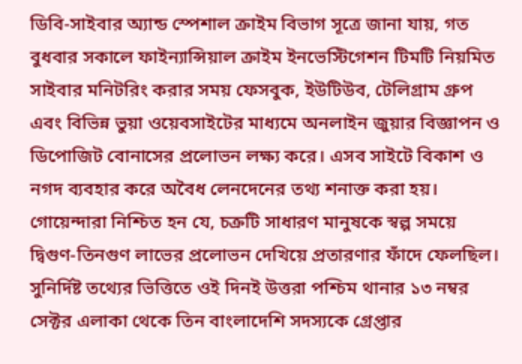ডিবি-সাইবার অ্যান্ড স্পেশাল ক্রাইম বিভাগ সূত্রে জানা যায়, গত বুধবার সকালে ফাইন্যান্সিয়াল ক্রাইম ইনভেস্টিগেশন টিমটি নিয়মিত সাইবার মনিটরিং করার সময় ফেসবুক, ইউটিউব, টেলিগ্রাম গ্রুপ এবং বিভিন্ন ভুয়া ওয়েবসাইটের মাধ্যমে অনলাইন জুয়ার বিজ্ঞাপন ও ডিপোজিট বোনাসের প্রলোভন লক্ষ্য করে। এসব সাইটে বিকাশ ও নগদ ব্যবহার করে অবৈধ লেনদেনের তথ্য শনাক্ত করা হয়। গোয়েন্দারা নিশ্চিত হন যে, চক্রটি সাধারণ মানুষকে স্বল্প সময়ে দ্বিগুণ-তিনগুণ লাভের প্রলোভন দেখিয়ে প্রতারণার ফাঁদে ফেলছিল।
সুনির্দিষ্ট তথ্যের ভিত্তিতে ওই দিনই উত্তরা পশ্চিম থানার ১৩ নম্বর সেক্টর এলাকা থেকে তিন বাংলাদেশি সদস্যকে গ্রেপ্তার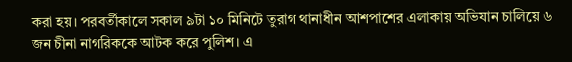করা হয়। পরবর্তীকালে সকাল ৯টা ১০ মিনিটে তুরাগ থানাধীন আশপাশের এলাকায় অভিযান চালিয়ে ৬ জন চীনা নাগরিককে আটক করে পুলিশ। এ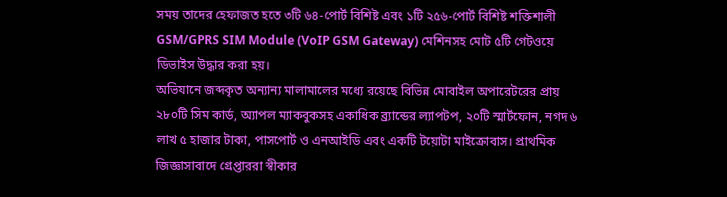সময় তাদের হেফাজত হতে ৩টি ৬৪-পোর্ট বিশিষ্ট এবং ১টি ২৫৬-পোর্ট বিশিষ্ট শক্তিশালী GSM/GPRS SIM Module (VoIP GSM Gateway) মেশিনসহ মোট ৫টি গেটওয়ে ডিভাইস উদ্ধার করা হয়।
অভিযানে জব্দকৃত অন্যান্য মালামালের মধ্যে রয়েছে বিভিন্ন মোবাইল অপারেটরের প্রায় ২৮০টি সিম কার্ড, অ্যাপল ম্যাকবুকসহ একাধিক ব্র্যান্ডের ল্যাপটপ, ২০টি স্মার্টফোন, নগদ ৬ লাখ ৫ হাজার টাকা, পাসপোর্ট ও এনআইডি এবং একটি টয়োটা মাইক্রোবাস। প্রাথমিক জিজ্ঞাসাবাদে গ্রেপ্তাররা স্বীকার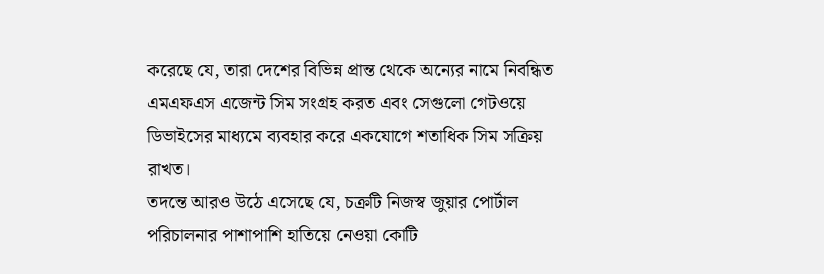করেছে যে, তারা দেশের বিভিন্ন প্রান্ত থেকে অন্যের নামে নিবন্ধিত এমএফএস এজেন্ট সিম সংগ্রহ করত এবং সেগুলো গেটওয়ে ডিভাইসের মাধ্যমে ব্যবহার করে একযোগে শতাধিক সিম সক্রিয় রাখত।
তদন্তে আরও উঠে এসেছে যে, চক্রটি নিজস্ব জুয়ার পোর্টাল পরিচালনার পাশাপাশি হাতিয়ে নেওয়া কোটি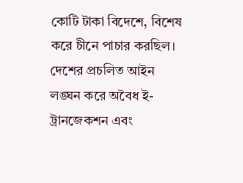কোটি টাকা বিদেশে, বিশেষ করে চীনে পাচার করছিল। দেশের প্রচলিত আইন লঙ্ঘন করে অবৈধ ই-ট্রানজেকশন এবং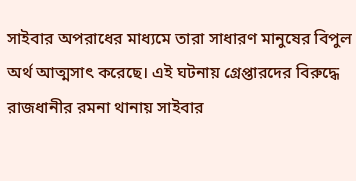সাইবার অপরাধের মাধ্যমে তারা সাধারণ মানুষের বিপুল অর্থ আত্মসাৎ করেছে। এই ঘটনায় গ্রেপ্তারদের বিরুদ্ধে রাজধানীর রমনা থানায় সাইবার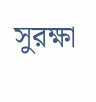সুরক্ষা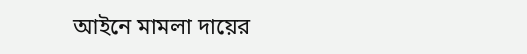আইনে মামলা দায়ের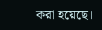করা হয়েছে।